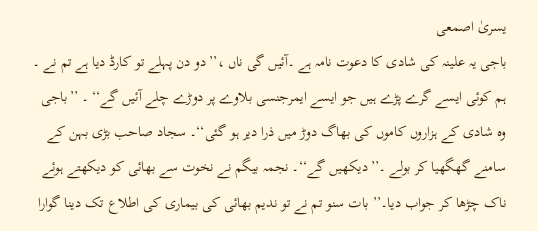یسریٰ اصمعی
باجی یہ علینہ کی شادی کا دعوت نامہ ہے ۔آئیں گی ناں ،’’دو دن پہلے تو کارڈ دیا ہے تم نے ۔ ہم کوئی ایسے گرے پڑے ہیں جو ایسے ایمرجنسی بلاوے پر دوڑے چلے آئیں گے‘‘ ۔ ’’باجی وہ شادی کے ہزاروں کاموں کی بھاگ دوڑ میں ذرا دیر ہو گئی‘‘۔ سجاد صاحب بڑی بہن کے سامنے گھگھیا کر بولے ۔’’دیکھیں گے‘‘۔ نجمہ بیگم نے نخوت سے بھائی کو دیکھتے ہوئے ناک چڑھا کر جواب دیا۔’’ بات سنو تم نے تو ندیم بھائی کی بیماری کی اطلاع تک دینا گوارا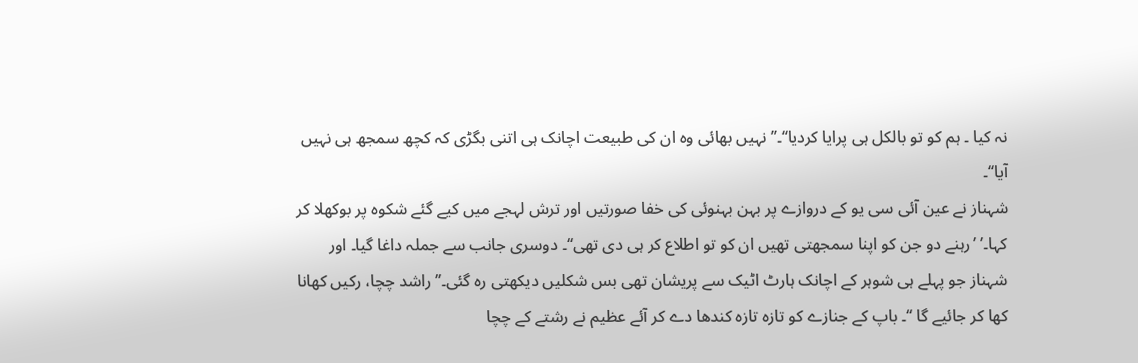نہ کیا ۔ ہم کو تو بالکل ہی پرایا کردیا‘‘۔’’ نہیں بھائی وہ ان کی طبیعت اچانک ہی اتنی بگڑی کہ کچھ سمجھ ہی نہیں آیا‘‘۔
شہناز نے عین آئی سی یو کے دروازے پر بہن بہنوئی کی خفا صورتیں اور ترش لہجے میں کیے گئے شکوہ پر بوکھلا کر کہا۔’ ’رہنے دو جن کو اپنا سمجھتی تھیں ان کو تو اطلاع کر ہی دی تھی‘‘۔ دوسری جانب سے جملہ داغا گیا۔ اور شہناز جو پہلے ہی شوہر کے اچانک ہارٹ اٹیک سے پریشان تھی بس شکلیں دیکھتی رہ گئی۔’’راشد چچا، رکیں کھانا کھا کر جائیے گا ‘‘۔ باپ کے جنازے کو تازہ تازہ کندھا دے کر آئے عظیم نے رشتے کے چچا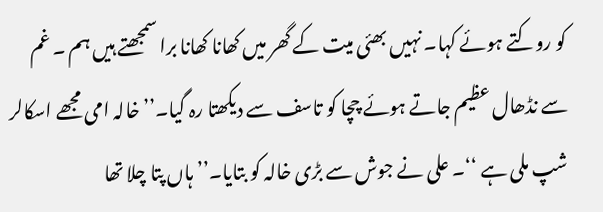کو روکتے ہوئے کہا۔ نہیں بھئی میت کے گھر میں کھانا کھانا برا سمجھتے ہیں ہم ۔ غم سے نڈھال عظیم جاتے ہوئے چچا کو تاسف سے دیکھتا رہ گیا۔’’خالہ امی مجھے اسکالر شپ ملی ہے ‘‘۔ علی نے جوش سے بڑی خالہ کو بتایا۔’’ ہاں پتا چلا تھا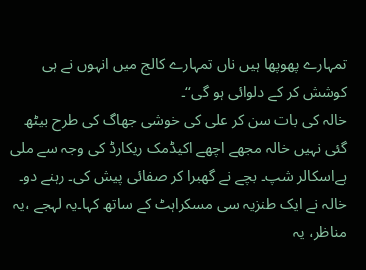تمہارے پھوپھا ہیں ناں تمہارے کالج میں انہوں نے ہی کوشش کر کے دلوائی ہو گی‘‘۔
خالہ کی بات سن کر علی کی خوشی جھاگ کی طرح بیٹھ گئی نہیں خالہ مجھے اچھے اکیڈمک ریکارڈ کی وجہ سے ملی ہےاسکالر شپ۔ بچے نے گھبرا کر صفائی پیش کی۔ رہنے دو۔ خالہ نے ایک طنزیہ سی مسکراہٹ کے ساتھ کہا۔یہ لہجے ،یہ مناظر، یہ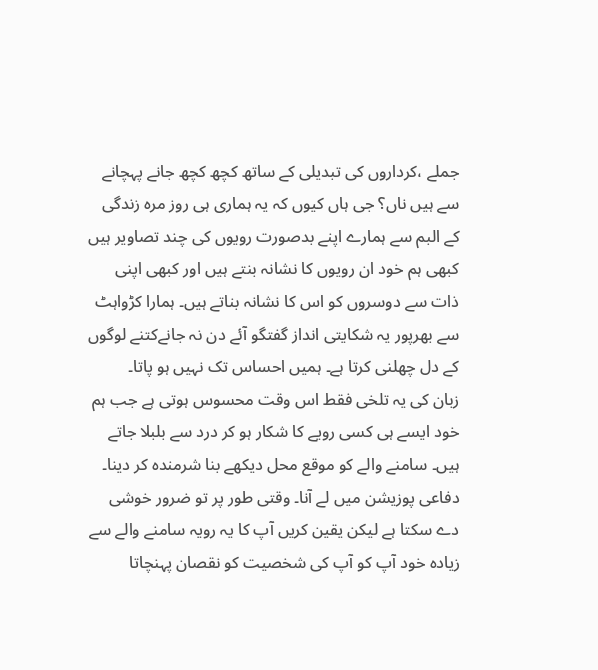جملے ،کرداروں کی تبدیلی کے ساتھ کچھ کچھ جانے پہچانے سے ہیں ناں؟ جی ہاں کیوں کہ یہ ہماری ہی روز مرہ زندگی کے البم سے ہمارے اپنے بدصورت رویوں کی چند تصاویر ہیں کبھی ہم خود ان رویوں کا نشانہ بنتے ہیں اور کبھی اپنی ذات سے دوسروں کو اس کا نشانہ بناتے ہیں۔ ہمارا کڑواہٹ سے بھرپور یہ شکایتی انداز گفتگو آئے دن نہ جانےکتنے لوگوں کے دل چھلنی کرتا ہے۔ ہمیں احساس تک نہیں ہو پاتا۔
زبان کی یہ تلخی فقط اس وقت محسوس ہوتی ہے جب ہم خود ایسے ہی کسی رویے کا شکار ہو کر درد سے بلبلا جاتے ہیں۔ سامنے والے کو موقع محل دیکھے بنا شرمندہ کر دینا۔ دفاعی پوزیشن میں لے آنا۔ وقتی طور پر تو ضرور خوشی دے سکتا ہے لیکن یقین کریں آپ کا یہ رویہ سامنے والے سے زیادہ خود آپ کو آپ کی شخصیت کو نقصان پہنچاتا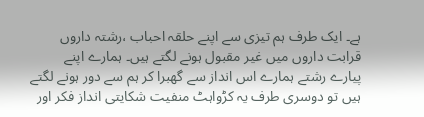ہے۔ ایک طرف ہم تیزی سے اپنے حلقہ احباب ،رشتہ داروں قرابت داروں میں غیر مقبول ہونے لگتے ہیں۔ ہمارے اپنے پیارے رشتے ہمارے اس انداز سے گھبرا کر ہم سے دور ہونے لگتے ہیں تو دوسری طرف یہ کڑواہٹ منفیت شکایتی انداز فکر اور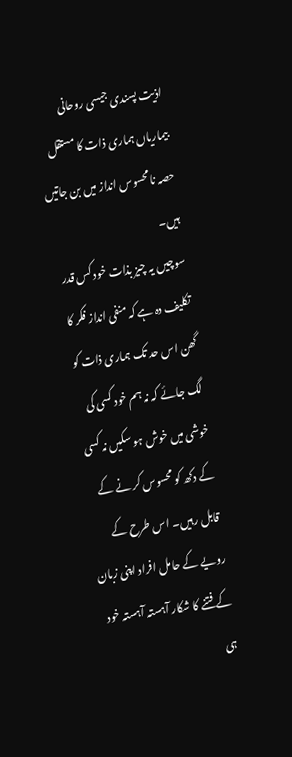اذیت پسندی جیسی روحانی بیماریاں ہماری ذات کا مستقل حصہ نامحسوس انداز میں بن جاتیں ہیں۔
سوچیں یہ چیز بذات خود کس قدر تکلیف دہ ہے کہ منفی انداز فکر کا گھن اس حد تک ہماری ذات کو لگ جائے کہ نہ ہم خود کسی کی خوشی میں خوش ہو سکیں نہ کسی کے دکھ کو محسوس کر نے کے قابل رہیں۔ اس طرح کے رویے کے حامل افراد اپنی زبان کے فتنے کا شکار آہستہ آہستہ خود ہی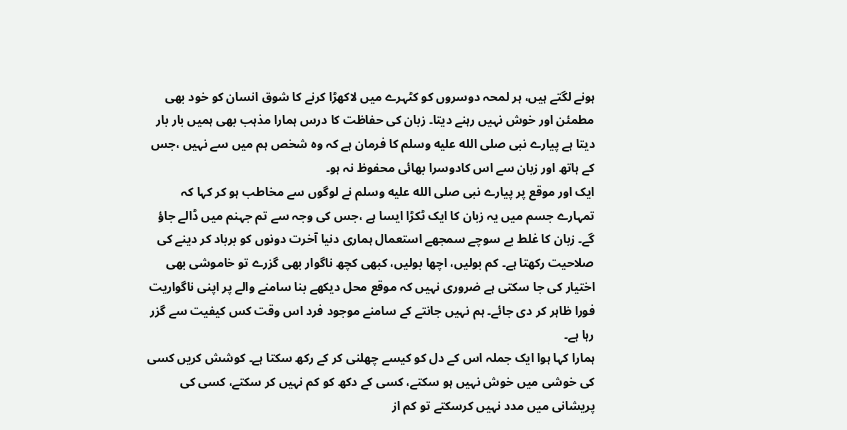ہونے لگتے ہیں، ہر لمحہ دوسروں کو کٹہرے میں لاکھڑا کرنے کا شوق انسان کو خود بھی مطمئن اور خوش نہیں رہنے دیتا۔ زبان کی حفاظت کا درس ہمارا مذہب بھی ہمیں بار بار دیتا ہے پیارے نبی صلى الله عليه وسلم کا فرمان ہے کہ وہ شخص ہم میں سے نہیں ،جس کے ہاتھ اور زبان سے اس کادوسرا بھائی محفوظ نہ ہو۔
ایک اور موقع پر پیارے نبی صلى الله عليه وسلم نے لوگوں سے مخاطب ہو کر کہا کہ تمہارے جسم میں یہ زبان کا ایک ٹکڑا ایسا ہے ،جس کی وجہ سے تم جہنم میں ڈالے جاؤ گے۔ زبان کا غلط بے سوچے سمجھے استعمال ہماری دنیا آخرت دونوں کو برباد کر دینے کی صلاحیت رکھتا ہے۔ کم بولیں، اچھا بولیں، کبھی کچھ ناگوار بھی گزرے تو خاموشی بھی اختیار کی جا سکتی ہے ضروری نہیں کہ موقع محل دیکھے بنا سامنے والے پر اپنی ناگواریت فورا ظاہر کر دی جائے۔ ہم نہیں جانتے کے سامنے موجود فرد اس وقت کس کیفیت سے گزر رہا ہے۔
ہمارا کہا ہوا ایک جملہ اس کے دل کو کیسے چھلنی کر کے رکھ سکتا ہے۔ کوشش کریں کسی کی خوشی میں خوش نہیں ہو سکتے، کسی کے دکھ کو کم نہیں کر سکتے، کسی کی پریشانی میں مدد نہیں کرسکتے تو کم از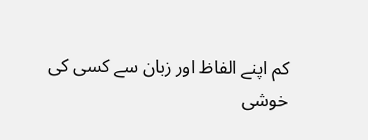کم اپنے الفاظ اور زبان سے کسی کی خوشی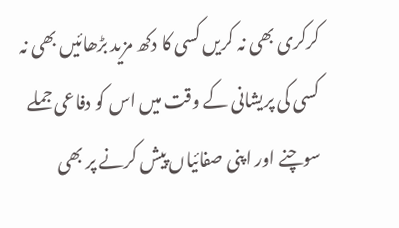کرکری بھی نہ کریں کسی کا دکھ مزید بڑھائیں بھی نہ کسی کی پریشانی کے وقت میں اس کو دفاعی جملے سوچنے اور اپنی صفائیاں پیش کرنے پر بھی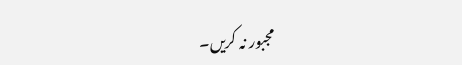مجبور نہ کریں۔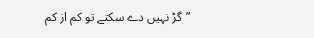”گڑ نہیں دے سکتے تو کم از کم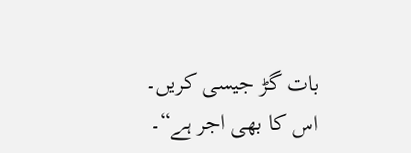بات گڑ جیسی کریں۔ اس کا بھی اجر ہے“۔